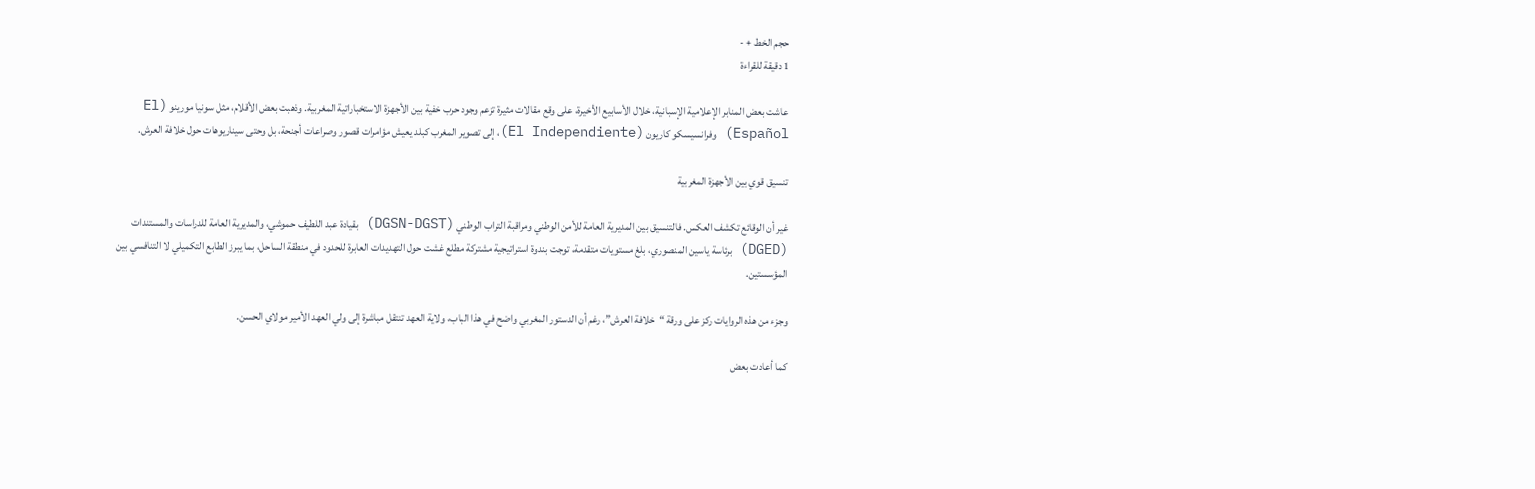حجم الخط + -
1 دقيقة للقراءة

عاشت بعض المنابر الإعلامية الإسبانية، خلال الأسابيع الأخيرة، على وقع مقالات مثيرة تزعم وجود حرب خفية بين الأجهزة الاستخباراتية المغربية. وذهبت بعض الأقلام، مثل سونيا مورينو (El Español) وفرانسيسكو كاريون (El Independiente)، إلى تصوير المغرب كبلد يعيش مؤامرات قصور وصراعات أجنحة، بل وحتى سيناريوهات حول خلافة العرش.

تنسيق قوي بين الأجهزة المغربية

غير أن الوقائع تكشف العكس. فالتنسيق بين المديرية العامة للأمن الوطني ومراقبة التراب الوطني (DGSN-DGST) بقيادة عبد اللطيف حموشي، والمديرية العامة للدراسات والمستندات (DGED) برئاسة ياسين المنصوري، بلغ مستويات متقدمة، توجت بندوة استراتيجية مشتركة مطلع غشت حول التهديدات العابرة للحدود في منطقة الساحل، بما يبرز الطابع التكميلي لا التنافسي بين المؤسستين.

وجزء من هذه الروايات ركز على ورقة “خلافة العرش”، رغم أن الدستور المغربي واضح في هذا الباب، ولاية العهد تنتقل مباشرة إلى ولي العهد الأمير مولاي الحسن.

كما أعادت بعض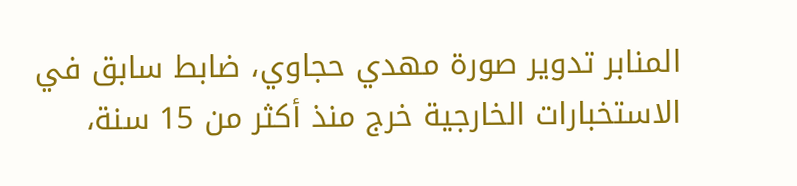المنابر تدوير صورة مهدي حجاوي، ضابط سابق في الاستخبارات الخارجية خرج منذ أكثر من 15 سنة،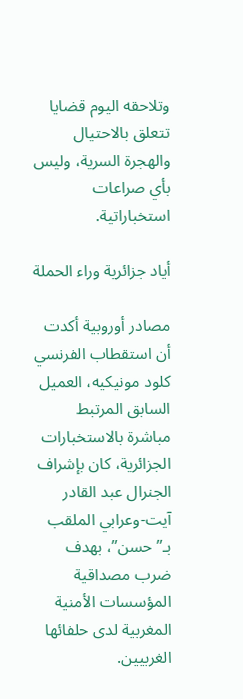وتلاحقه اليوم قضايا تتعلق بالاحتيال والهجرة السرية، وليس بأي صراعات استخباراتية.

أياد جزائرية وراء الحملة

مصادر أوروبية أكدت أن استقطاب الفرنسي كلود مونيكيه، العميل السابق المرتبط مباشرة بالاستخبارات الجزائرية، كان بإشراف الجنرال عبد القادر آيت-وعرابي الملقب بـ”حسن”، بهدف ضرب مصداقية المؤسسات الأمنية المغربية لدى حلفائها الغربيين.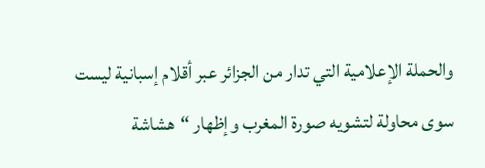والحملة الإعلامية التي تدار من الجزائر عبر أقلام إسبانية ليست سوى محاولة لتشويه صورة المغرب وإظهار “هشاشة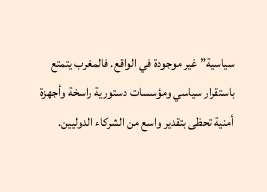سياسية” غير موجودة في الواقع. فالمغرب يتمتع باستقرار سياسي ومؤسسات دستورية راسخة وأجهزة أمنية تحظى بتقدير واسع من الشركاء الدوليين.